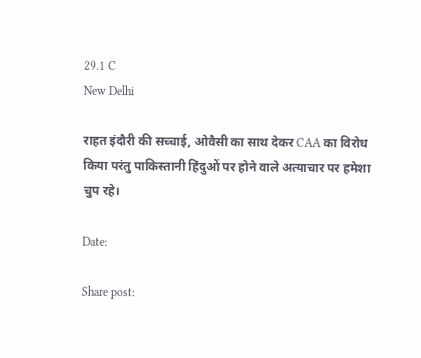29.1 C
New Delhi

राहत इंदौरी की सच्चाई, ओवैसी का साथ देकर CAA का विरोध किया परंतु पाकिस्तानी हिंदुओं पर होने वाले अत्याचार पर हमेशा चुप रहे।

Date:

Share post: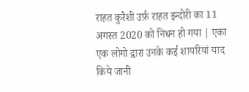राहत कुरैशी उर्फ़ राहत इन्दोरी का 11 अगस्त 2020 को निधन हो गया | एका एक लोगो द्वारा उनके कई शायरियां याद किये जानी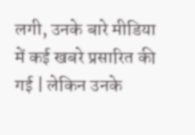लगी, उनके बारे मीडिया में कई खबरे प्रसारित की गई | लेकिन उनके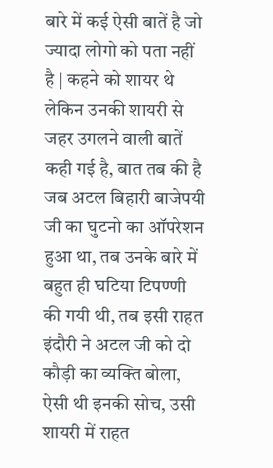बारे में कई ऐसी बातें है जो ज्यादा लोगो को पता नहीं है | कहने को शायर थे लेकिन उनकी शायरी से जहर उगलने वाली बातें कही गई है, बात तब की है जब अटल बिहारी बाजेपयी जी का घुटनो का ऑपरेशन हुआ था, तब उनके बारे में बहुत ही घटिया टिपण्णी की गयी थी, तब इसी राहत इंदौरी ने अटल जी को दो कौड़ी का व्यक्ति बोला, ऐसी थी इनकी सोच, उसी शायरी में राहत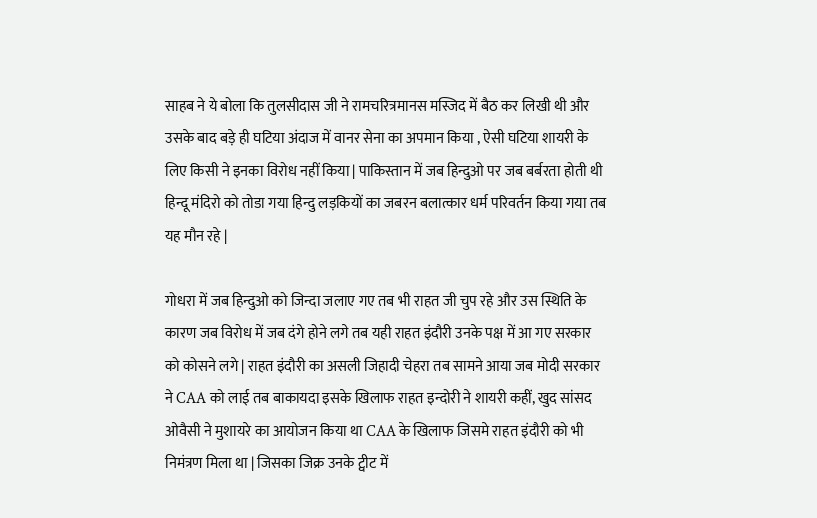साहब ने ये बोला कि तुलसीदास जी ने रामचरित्रमानस मस्जिद में बैठ कर लिखी थी और उसके बाद बड़े ही घटिया अंदाज में वानर सेना का अपमान किया , ऐसी घटिया शायरी के लिए किसी ने इनका विरोध नहीं किया | पाकिस्तान में जब हिन्दुओ पर जब बर्बरता होती थी हिन्दू मंदिरो को तोडा गया हिन्दु लड़कियों का जबरन बलात्कार धर्म परिवर्तन किया गया तब यह मौन रहे |

गोधरा में जब हिन्दुओ को जिन्दा जलाए गए तब भी राहत जी चुप रहे और उस स्थिति के कारण जब विरोध में जब दंगे होने लगे तब यही राहत इंदौरी उनके पक्ष में आ गए सरकार को कोसने लगे | राहत इंदौरी का असली जिहादी चेहरा तब सामने आया जब मोदी सरकार ने CAA को लाई तब बाकायदा इसके खिलाफ राहत इन्दोरी ने शायरी कहीं, खुद सांसद ओवैसी ने मुशायरे का आयोजन किया था CAA के खिलाफ जिसमे राहत इंदौरी को भी निमंत्रण मिला था | जिसका जिक्र उनके ट्वीट में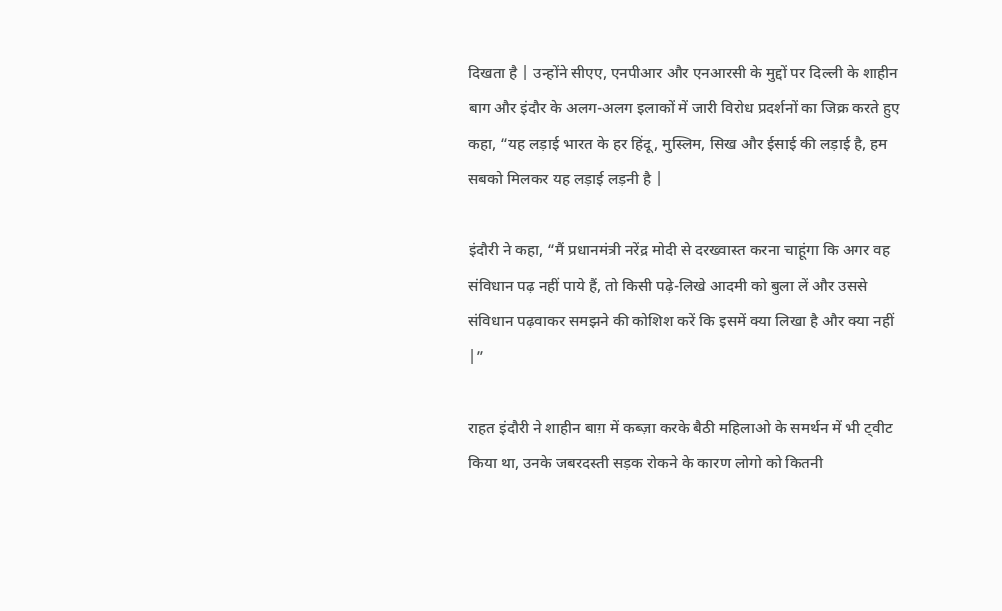दिखता है | उन्होंने सीएए, एनपीआर और एनआरसी के मुद्दों पर दिल्ली के शाहीन बाग और इंदौर के अलग-अलग इलाकों में जारी विरोध प्रदर्शनों का जिक्र करते हुए कहा, “यह लड़ाई भारत के हर हिंदू, मुस्लिम, सिख और ईसाई की लड़ाई है, हम सबको मिलकर यह लड़ाई लड़नी है |

इंदौरी ने कहा, “मैं प्रधानमंत्री नरेंद्र मोदी से दरख्वास्त करना चाहूंगा कि अगर वह संविधान पढ़ नहीं पाये हैं, तो किसी पढ़े-लिखे आदमी को बुला लें और उससे संविधान पढ़वाकर समझने की कोशिश करें कि इसमें क्या लिखा है और क्या नहीं |”

राहत इंदौरी ने शाहीन बाग़ में कब्ज़ा करके बैठी महिलाओ के समर्थन में भी ट्वीट किया था, उनके जबरदस्ती सड़क रोकने के कारण लोगो को कितनी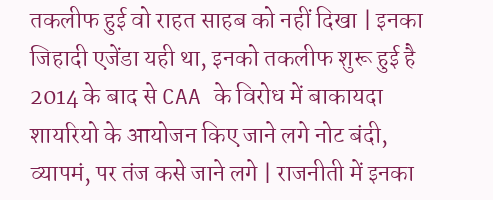तकलीफ हुई वो राहत साहब को नहीं दिखा | इनका जिहादी एजेंडा यही था, इनको तकलीफ शुरू हुई है 2014 के बाद से CAA के विरोध में बाकायदा शायरियो के आयोजन किए जाने लगे नोट बंदी, व्यापमं, पर तंज कसे जाने लगे | राजनीती में इनका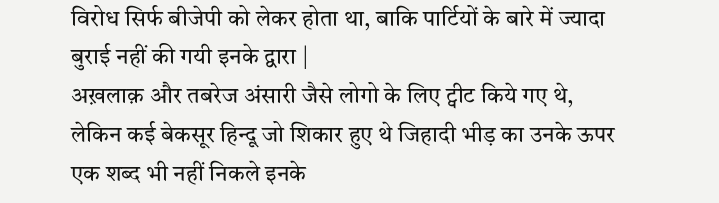विरोध सिर्फ बीजेपी को लेकर होता था, बाकि पार्टियों के बारे में ज्यादा बुराई नहीं की गयी इनके द्वारा |
अख़लाक़ और तबरेज अंसारी जैसे लोगो के लिए ट्वीट किये गए थे, लेकिन कई बेकसूर हिन्दू जो शिकार हुए थे जिहादी भीड़ का उनके ऊपर एक शब्द भी नहीं निकले इनके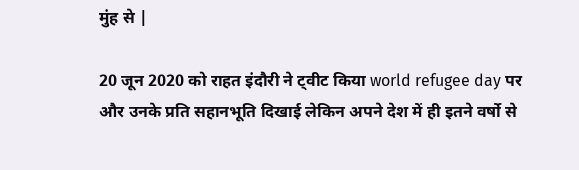मुंह से |

20 जून 2020 को राहत इंदौरी ने ट्वीट किया world refugee day पर और उनके प्रति सहानभूति दिखाई लेकिन अपने देश में ही इतने वर्षो से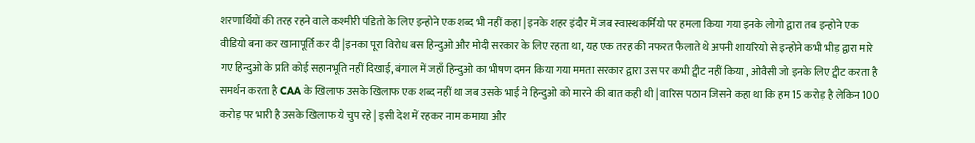शरणार्थियों की तरह रहने वाले कश्मीरी पंडितो के लिए इन्होने एक शब्द भी नहीं कहा | इनके शहर इंदौर में जब स्वास्थकर्मियो पर हमला किया गया इनके लोगो द्वारा तब इन्होने एक वीडियो बना कर खानापूर्ति कर दी |इनका पूरा विरोध बस हिन्दुओ और मोदी सरकार के लिए रहता था, यह एक तरह की नफरत फैलाते थे अपनी शायरियो से इन्होने कभी भीड़ द्वारा मारे गए हिन्दुओ के प्रति कोई सहानभूति नहीं दिखाई, बंगाल में जहाँ हिन्दुओ का भीषण दमन किया गया ममता सरकार द्वारा उस पर कभी ट्वीट नहीं किया , ओवैसी जो इनके लिए ट्वीट करता है समर्थन करता है CAA के खिलाफ उसके खिलाफ एक शब्द नहीं था जब उसके भाई ने हिन्दुओ को मारने की बात कही थी | वारिस पठान जिसने कहा था कि हम 15 करोड़ है लेकिन 100 करोड़ पर भारी है उसके खिलाफ ये चुप रहे | इसी देश में रहकर नाम कमाया और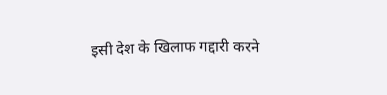इसी देश के खिलाफ गद्दारी करने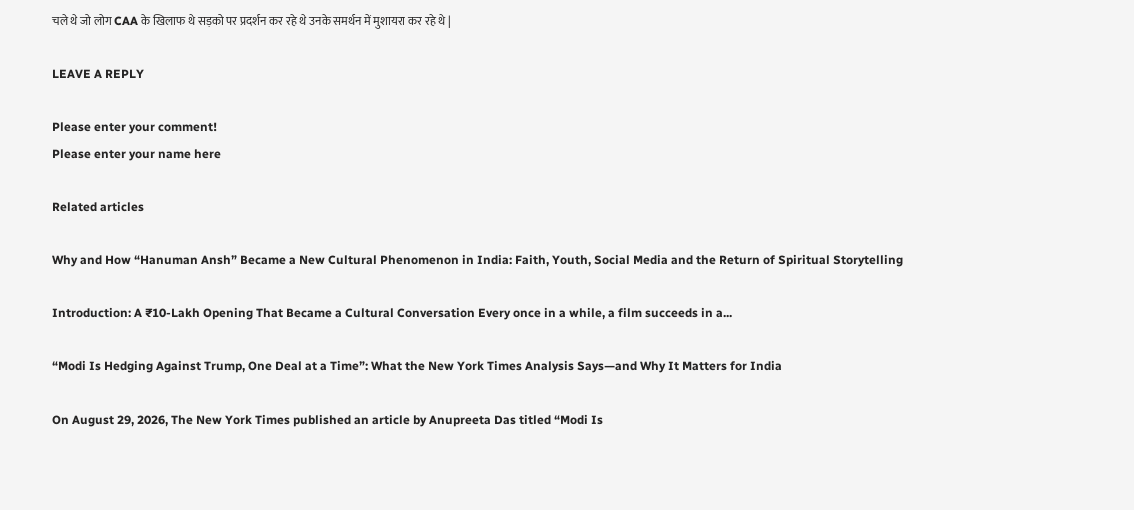चले थे जो लोग CAA के खिलाफ थे सड़को पर प्रदर्शन कर रहे थे उनके समर्थन में मुशायरा कर रहे थे |

LEAVE A REPLY

Please enter your comment!
Please enter your name here

Related articles

Why and How “Hanuman Ansh” Became a New Cultural Phenomenon in India: Faith, Youth, Social Media and the Return of Spiritual Storytelling

Introduction: A ₹10-Lakh Opening That Became a Cultural Conversation Every once in a while, a film succeeds in a...

“Modi Is Hedging Against Trump, One Deal at a Time”: What the New York Times Analysis Says—and Why It Matters for India

On August 29, 2026, The New York Times published an article by Anupreeta Das titled “Modi Is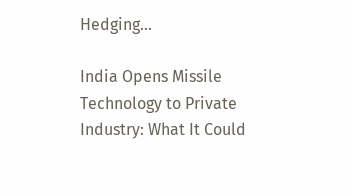Hedging...

India Opens Missile Technology to Private Industry: What It Could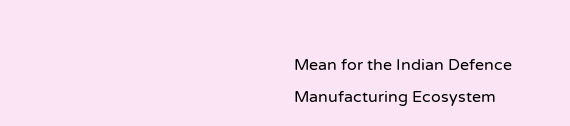Mean for the Indian Defence Manufacturing Ecosystem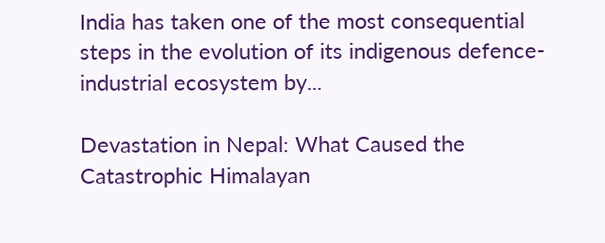India has taken one of the most consequential steps in the evolution of its indigenous defence-industrial ecosystem by...

Devastation in Nepal: What Caused the Catastrophic Himalayan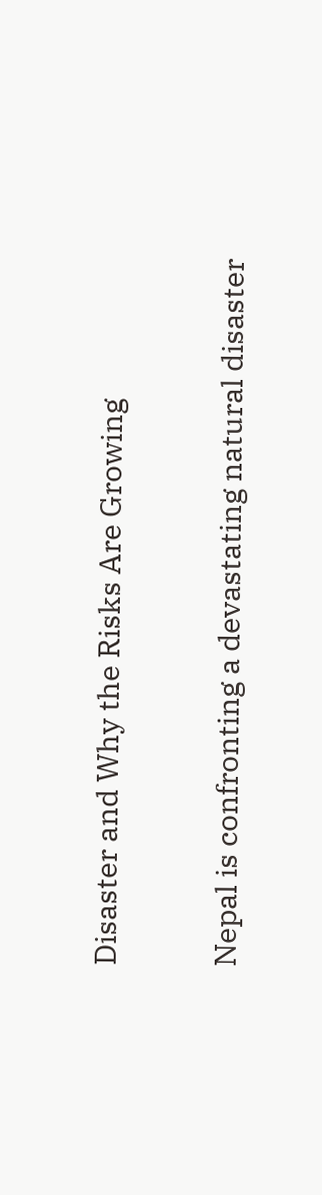Disaster and Why the Risks Are Growing

Nepal is confronting a devastating natural disaster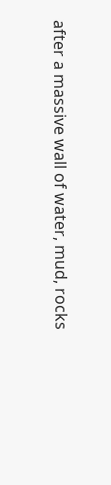after a massive wall of water, mud, rocks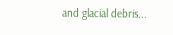and glacial debris...